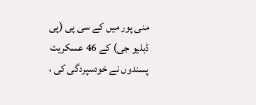منی پور میں کے سی پی (پی ڈبلیو جی) کے 46 عسکریت پسندوں نے خودسپردگی کی ،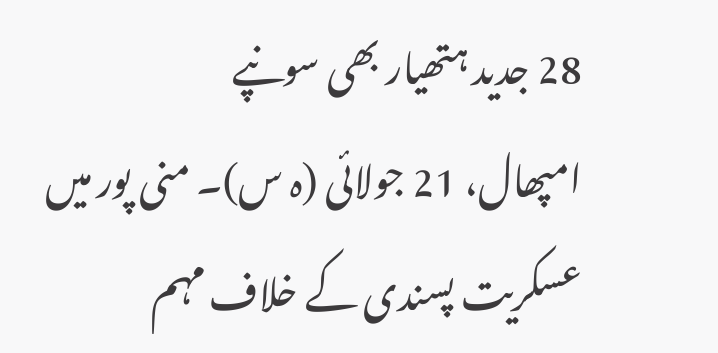28 جدید ہتھیار بھی سونپے
امپھال، 21 جولائی (ہ س)۔ منی پور میں عسکریت پسندی کے خلاف مہم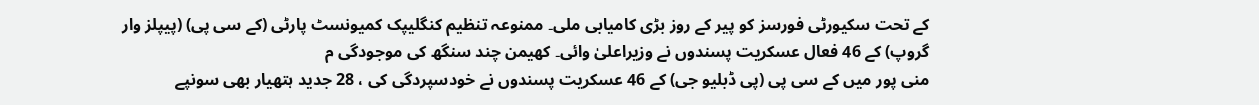کے تحت سکیورٹی فورسز کو پیر کے روز بڑی کامیابی ملی۔ ممنوعہ تنظیم کنگلیپک کمیونسٹ پارٹی (کے سی پی) (پیپلز وار گروپ) کے 46 فعال عسکریت پسندوں نے وزیراعلیٰ وائی۔ کھیمن چند سنگھ کی موجودگی م
منی پور میں کے سی پی (پی ڈبلیو جی) کے 46 عسکریت پسندوں نے خودسپردگی کی ، 28 جدید ہتھیار بھی سونپے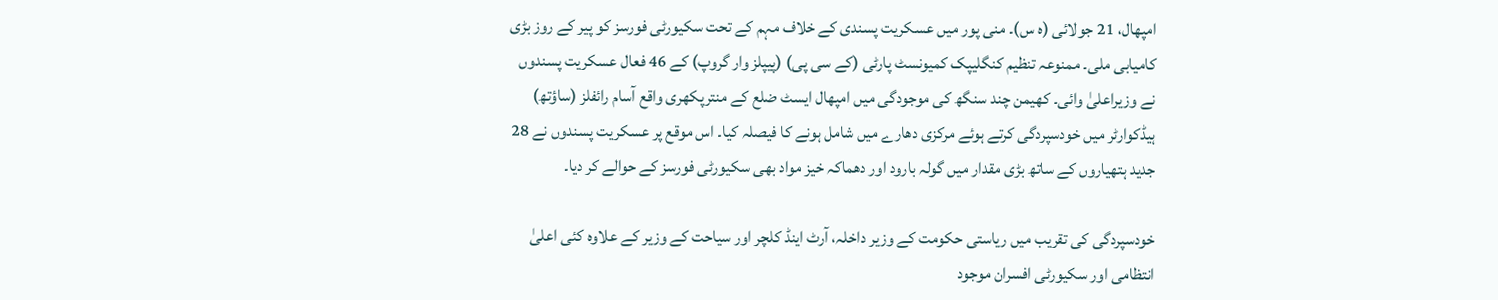امپھال، 21 جولائی (ہ س)۔ منی پور میں عسکریت پسندی کے خلاف مہم کے تحت سکیورٹی فورسز کو پیر کے روز بڑی کامیابی ملی۔ ممنوعہ تنظیم کنگلیپک کمیونسٹ پارٹی (کے سی پی) (پیپلز وار گروپ) کے 46 فعال عسکریت پسندوں نے وزیراعلیٰ وائی۔ کھیمن چند سنگھ کی موجودگی میں امپھال ایسٹ ضلع کے منترپکھری واقع آسام رائفلز (ساؤتھ) ہیڈکوارٹر میں خودسپردگی کرتے ہوئے مرکزی دھارے میں شامل ہونے کا فیصلہ کیا۔ اس موقع پر عسکریت پسندوں نے 28 جدید ہتھیاروں کے ساتھ بڑی مقدار میں گولہ بارود اور دھماکہ خیز مواد بھی سکیورٹی فورسز کے حوالے کر دیا۔

خودسپردگی کی تقریب میں ریاستی حکومت کے وزیر داخلہ، آرٹ اینڈ کلچر اور سیاحت کے وزیر کے علاوہ کئی اعلیٰ انتظامی اور سکیورٹی افسران موجود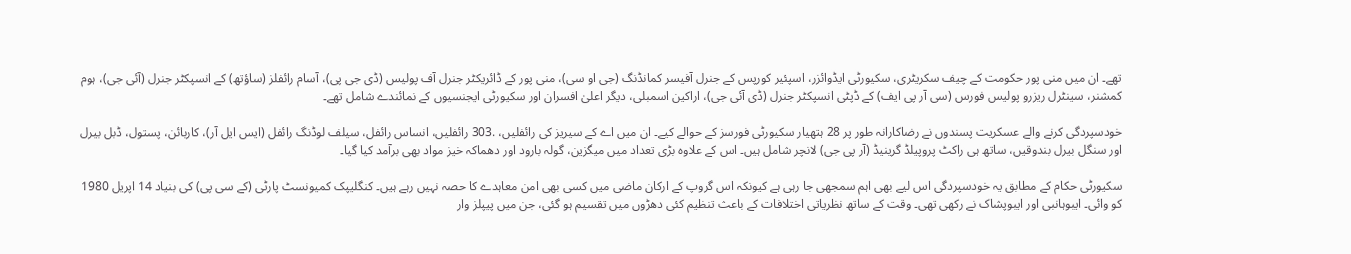تھے۔ ان میں منی پور حکومت کے چیف سکریٹری، سکیورٹی ایڈوائزر، اسپئیر کورپس کے جنرل آفیسر کمانڈنگ (جی او سی)، منی پور کے ڈائریکٹر جنرل آف پولیس (ڈی جی پی)، آسام رائفلز (ساؤتھ) کے انسپکٹر جنرل (آئی جی)، ہوم کمشنر، سینٹرل ریزرو پولیس فورس (سی آر پی ایف) کے ڈپٹی انسپکٹر جنرل (ڈی آئی جی)، اراکین اسمبلی، دیگر اعلیٰ افسران اور سکیورٹی ایجنسیوں کے نمائندے شامل تھے۔

خودسپردگی کرنے والے عسکریت پسندوں نے رضاکارانہ طور پر 28 ہتھیار سکیورٹی فورسز کے حوالے کیے۔ ان میں اے کے سیریز کی رائفلیں، .303 رائفلیں، انساس رائفل، سیلف لوڈنگ رائفل (ایس ایل آر)، کاربائن، پستول، ڈبل بیرل اور سنگل بیرل بندوقیں، ساتھ ہی راکٹ پروپیلڈ گرینیڈ (آر پی جی) لانچر شامل ہیں۔ اس کے علاوہ بڑی تعداد میں میگزین، گولہ بارود اور دھماکہ خیز مواد بھی برآمد کیا گیا۔

سکیورٹی حکام کے مطابق یہ خودسپردگی اس لیے بھی اہم سمجھی جا رہی ہے کیونکہ اس گروپ کے ارکان ماضی میں کسی بھی امن معاہدے کا حصہ نہیں رہے ہیں۔ کنگلیپک کمیونسٹ پارٹی (کے سی پی) کی بنیاد 14 اپریل 1980 کو وائی۔ ایبوہانبی اور ایبوپشاک نے رکھی تھی۔ وقت کے ساتھ نظریاتی اختلافات کے باعث تنظیم کئی دھڑوں میں تقسیم ہو گئی، جن میں پیپلز وار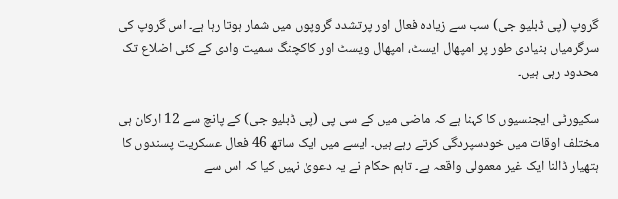گروپ (پی ڈبلیو جی) سب سے زیادہ فعال اور پرتشدد گروپوں میں شمار ہوتا رہا ہے۔ اس گروپ کی سرگرمیاں بنیادی طور پر امپھال ایسٹ، امپھال ویسٹ اور کاکچنگ سمیت وادی کے کئی اضلاع تک محدود رہی ہیں۔

سکیورٹی ایجنسیوں کا کہنا ہے کہ ماضی میں کے سی پی (پی ڈبلیو جی) کے پانچ سے 12 ارکان ہی مختلف اوقات میں خودسپردگی کرتے رہے ہیں۔ ایسے میں ایک ساتھ 46 فعال عسکریت پسندوں کا ہتھیار ڈالنا ایک غیر معمولی واقعہ ہے۔ تاہم حکام نے یہ دعویٰ نہیں کیا کہ اس سے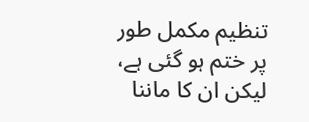تنظیم مکمل طور پر ختم ہو گئی ہے، لیکن ان کا ماننا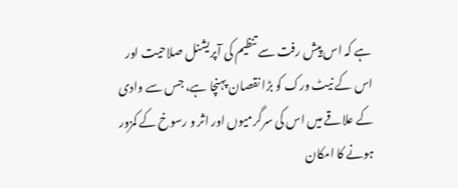ہے کہ اس پیش رفت سے تنظیم کی آپریشنل صلاحیت اور اس کے نیٹ ورک کو بڑا نقصان پہنچا ہے، جس سے وادی کے علاقے میں اس کی سرگرمیوں اور اثر و رسوخ کے کمزور ہونے کا امکان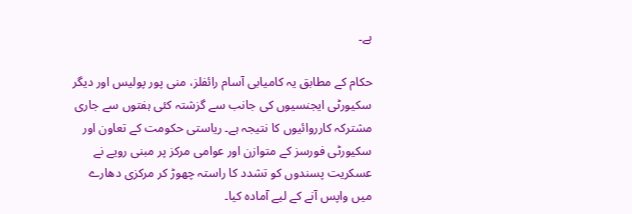ہے۔

حکام کے مطابق یہ کامیابی آسام رائفلز، منی پور پولیس اور دیگر سکیورٹی ایجنسیوں کی جانب سے گزشتہ کئی ہفتوں سے جاری مشترکہ کارروائیوں کا نتیجہ ہے۔ ریاستی حکومت کے تعاون اور سکیورٹی فورسز کے متوازن اور عوامی مرکز پر مبنی رویے نے عسکریت پسندوں کو تشدد کا راستہ چھوڑ کر مرکزی دھارے میں واپس آنے کے لیے آمادہ کیا۔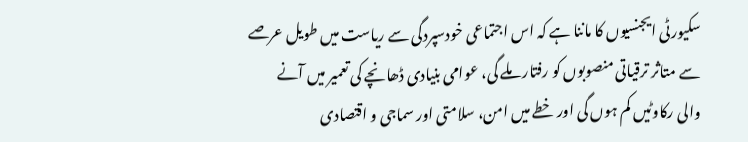سکیورٹی ایجنسیوں کا ماننا ہے کہ اس اجتماعی خودسپردگی سے ریاست میں طویل عرصے سے متاثر ترقیاتی منصوبوں کو رفتار ملے گی، عوامی بنیادی ڈھانچے کی تعمیر میں آنے والی رکاوٹیں کم ہوں گی اور خطے میں امن، سلامتی اور سماجی و اقتصادی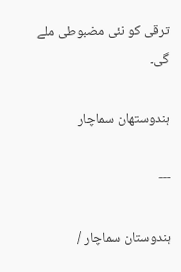ترقی کو نئی مضبوطی ملے گی۔

ہندوستھان سماچار

---

ہندوستان سماچار /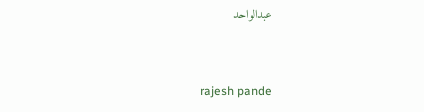عبدالواحد


 rajesh pande